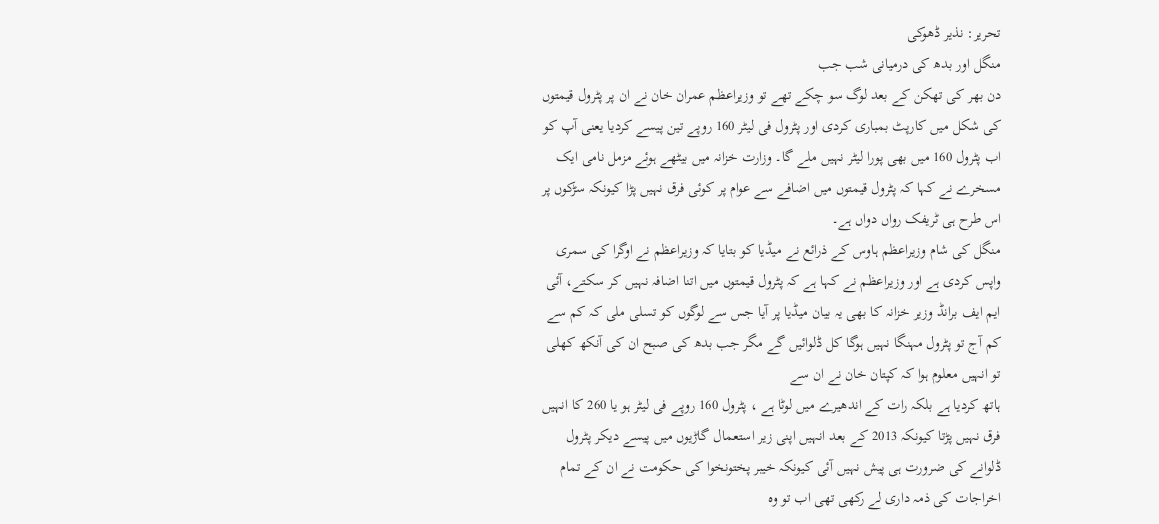تحریر: نذیر ڈھوکی
منگل اور بدھ کی درمیانی شب جب
دن بھر کی تھکن کے بعد لوگ سو چکے تھے تو وزیراعظم عمران خان نے ان پر پٹرول قیمتوں کی شکل میں کارپٹ بمباری کردی اور پٹرول فی لیٹر 160 روپے تین پیسے کردیا یعنی آپ کو اب پٹرول 160 میں بھی پورا لیٹر نہیں ملے گا۔ وزارت خزانہ میں بیٹھے ہوئے مزمل نامی ایک مسخرے نے کہا کہ پٹرول قیمتوں میں اضافے سے عوام پر کوئی فرق نہیں پڑا کیونکہ سڑکوں پر اس طرح ہی ٹریفک رواں دواں ہے۔
منگل کی شام وزیراعظم ہاوس کے ذرائع نے میڈیا کو بتایا کہ وزیراعظم نے اوگرا کی سمری واپس کردی ہے اور وزیراعظم نے کہا ہے کہ پٹرول قیمتوں میں اتنا اضافہ نہیں کر سکتے، آئی ایم ایف برانڈ وزیر خزانہ کا بھی یہ بیان میڈیا پر آیا جس سے لوگوں کو تسلی ملی کہ کم سے کم آج تو پٹرول مہنگا نہیں ہوگا کل ڈلوائیں گے مگر جب بدھ کی صبح ان کی آنکھ کھلی تو انہیں معلوم ہوا کہ کپتان خان نے ان سے
ہاتھ کردیا ہے بلکہ رات کے اندھیرے میں لوٹا ہے ، پٹرول 160 روپے فی لیٹر ہو یا 260 کا انہیں فرق نہیں پڑتا کیونکہ 2013 کے بعد انہیں اپنی زیر استعمال گاڑیوں میں پیسے دیکر پٹرول ڈلوانے کی ضرورت ہی پیش نہیں آئی کیونکہ خیبر پختونخوا کی حکومت نے ان کے تمام اخراجات کی ذمہ داری لے رکھی تھی اب تو وہ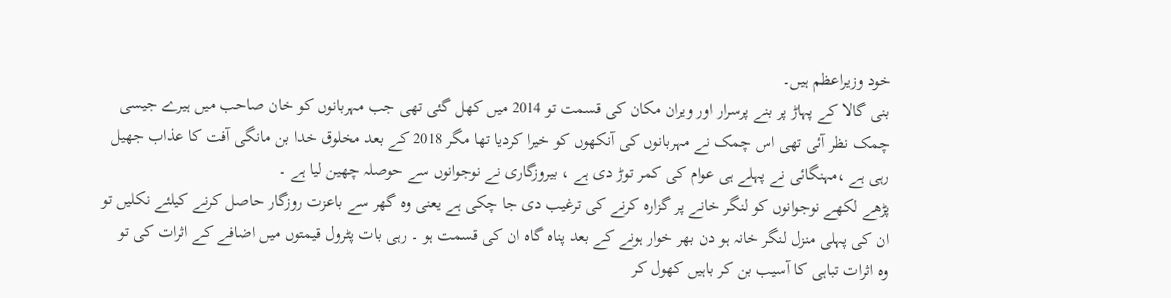خود وزیراعظم ہیں۔
بنی گالا کے پہاڑ پر بنے پرسرار اور ویران مکان کی قسمت تو 2014 میں کھل گئی تھی جب مہربانوں کو خان صاحب میں ہیرے جیسی چمک نظر آئی تھی اس چمک نے مہربانوں کی آنکھوں کو خیرا کردیا تھا مگر 2018 کے بعد مخلوق خدا بن مانگی آفت کا عذاب جھیل رہی ہے ،مہنگائی نے پہلے ہی عوام کی کمر توڑ دی ہے ، بیروزگاری نے نوجوانوں سے حوصلہ چھین لیا ہے ۔
پڑھے لکھے نوجوانوں کو لنگر خانے پر گزارہ کرنے کی ترغیب دی جا چکی ہے یعنی وہ گھر سے باعزت روزگار حاصل کرنے کیلئے نکلیں تو ان کی پہلی منزل لنگر خانہ ہو دن بھر خوار ہونے کے بعد پناہ گاہ ان کی قسمت ہو ۔ رہی بات پٹرول قیمتوں میں اضافے کے اثرات کی تو
وہ اثرات تباہی کا آسیب بن کر باہیں کھول کر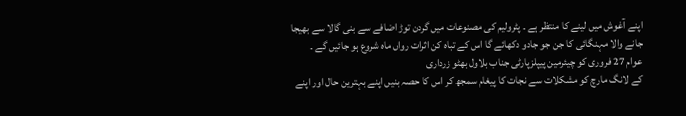اپنے آغوش میں لینے کا منتظر ہے ۔ پٹرولیم کی مصنوعات میں گردن توڑ اضافے سے بنی گالا سے بھیجا جانے والا مہنگائی کا جن جو جادو دکھائے گا اس کے تباہ کن اثرات رواں ماہ شروع ہو جائیں گے ۔
عوام 27 فروری کو چیئرمین پیپلزپارٹی جناب بلاول بھٹو زرداری
کے لانگ مارچ کو مشکلات سے نجات کا پیغام سمجھ کر اس کا حصہ بنیں اپنے بہترین حال اور اپنے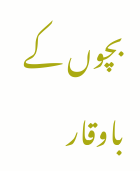بچوں کے باوقار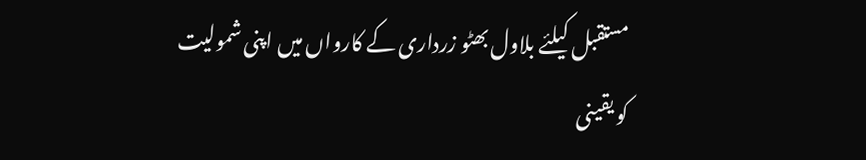مستقبل کیلئے بلاول بھٹو زرداری کے کارواں میں اپنی شمولیت کو یقینی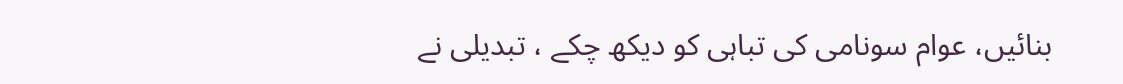بنائیں، عوام سونامی کی تباہی کو دیکھ چکے ، تبدیلی نے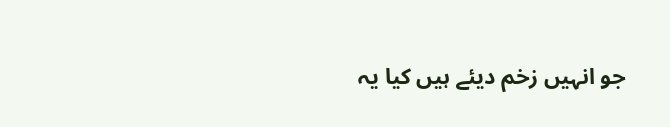جو انہیں زخم دیئے ہیں کیا یہ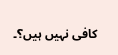کافی نہیں ہیں؟۔